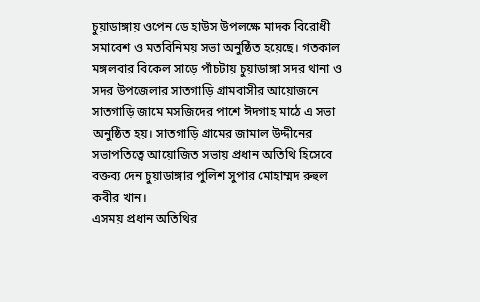চুয়াডাঙ্গায় ওপেন ডে হাউস উপলক্ষে মাদক বিরোধী সমাবেশ ও মতবিনিময় সভা অনুষ্ঠিত হয়েছে। গতকাল মঙ্গলবার বিকেল সাড়ে পাঁচটায় চুয়াডাঙ্গা সদর থানা ও সদর উপজেলার সাতগাড়ি গ্রামবাসীর আয়োজনে সাতগাড়ি জামে মসজিদের পাশে ঈদগাহ মাঠে এ সভা অনুষ্ঠিত হয়। সাতগাড়ি গ্রামের জামাল উদ্দীনের সভাপতিত্বে আয়োজিত সভায় প্রধান অতিথি হিসেবে বক্তব্য দেন চুয়াডাঙ্গার পুলিশ সুপার মোহাম্মদ রুহুল কবীর খান।
এসময় প্রধান অতিথির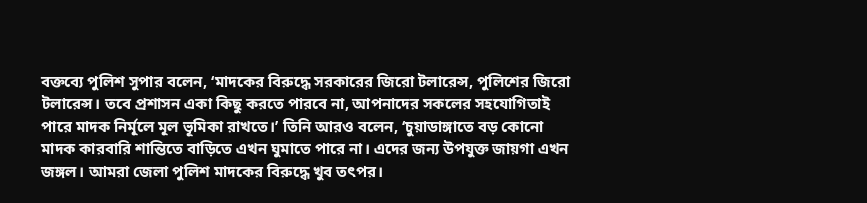বক্তব্যে পুলিশ সুপার বলেন, ‘মাদকের বিরুদ্ধে সরকারের জিরো টলারেন্স, পুলিশের জিরো টলারেন্স। তবে প্রশাসন একা কিছু করতে পারবে না, আপনাদের সকলের সহযোগিতাই পারে মাদক নির্মূলে মূল ভূমিকা রাখতে।’ তিনি আরও বলেন, ‘চুয়াডাঙ্গাতে বড় কোনো মাদক কারবারি শান্তিতে বাড়িতে এখন ঘুমাতে পারে না। এদের জন্য উপযুক্ত জায়গা এখন জঙ্গল। আমরা জেলা পুলিশ মাদকের বিরুদ্ধে খুব তৎপর।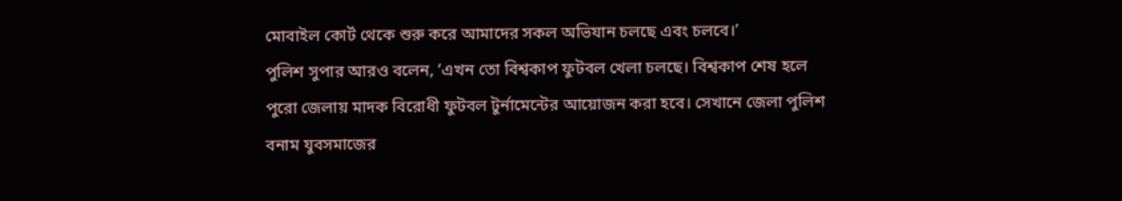মোবাইল কোর্ট থেকে শুরু করে আমাদের সকল অভিযান চলছে এবং চলবে।’
পুলিশ সুপার আরও বলেন, ‘এখন তো বিশ্বকাপ ফুটবল খেলা চলছে। বিশ্বকাপ শেষ হলে পুরো জেলায় মাদক বিরোধী ফুটবল টুর্নামেন্টের আয়োজন করা হবে। সেখানে জেলা পুলিশ বনাম যুবসমাজের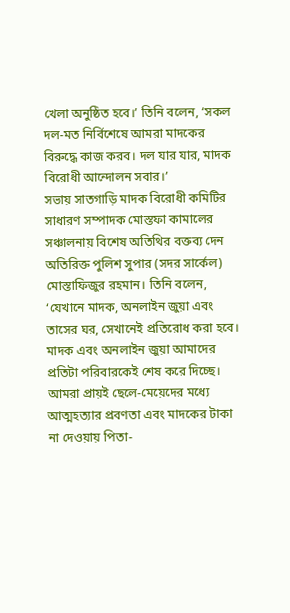খেলা অনুষ্ঠিত হবে।’ তিনি বলেন, ‘সকল দল-মত নির্বিশেষে আমরা মাদকের বিরুদ্ধে কাজ করব। দল যার যার, মাদক বিরোধী আন্দোলন সবার।’
সভায় সাতগাড়ি মাদক বিরোধী কমিটির সাধারণ সম্পাদক মোস্তফা কামালের সঞ্চালনায় বিশেষ অতিথির বক্তব্য দেন অতিরিক্ত পুলিশ সুপার (সদর সার্কেল) মোস্তাফিজুর রহমান। তিনি বলেন, ‘যেখানে মাদক, অনলাইন জুয়া এবং তাসের ঘর, সেখানেই প্রতিরোধ করা হবে। মাদক এবং অনলাইন জুয়া আমাদের প্রতিটা পরিবারকেই শেষ করে দিচ্ছে। আমরা প্রায়ই ছেলে-মেয়েদের মধ্যে আত্মহত্যার প্রবণতা এবং মাদকের টাকা না দেওয়ায় পিতা-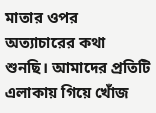মাতার ওপর অত্যাচারের কথা শুনছি। আমাদের প্রতিটি এলাকায় গিয়ে খোঁজ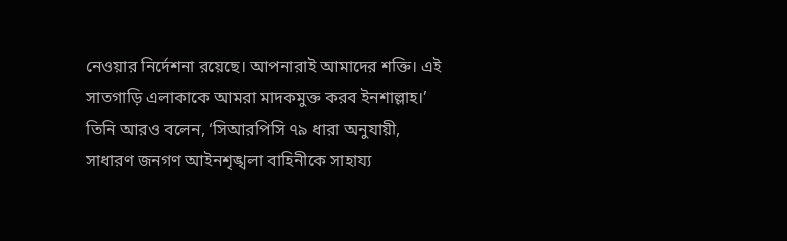নেওয়ার নির্দেশনা রয়েছে। আপনারাই আমাদের শক্তি। এই সাতগাড়ি এলাকাকে আমরা মাদকমুক্ত করব ইনশাল্লাহ।’
তিনি আরও বলেন, ‘সিআরপিসি ৭৯ ধারা অনুযায়ী, সাধারণ জনগণ আইনশৃঙ্খলা বাহিনীকে সাহায্য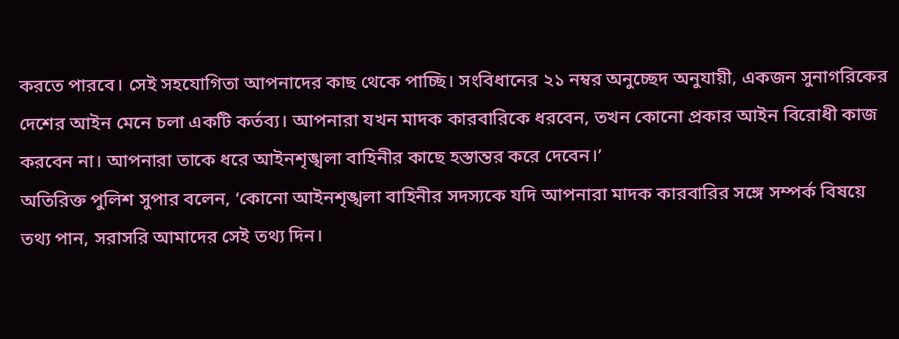করতে পারবে। সেই সহযোগিতা আপনাদের কাছ থেকে পাচ্ছি। সংবিধানের ২১ নম্বর অনুচ্ছেদ অনুযায়ী, একজন সুনাগরিকের দেশের আইন মেনে চলা একটি কর্তব্য। আপনারা যখন মাদক কারবারিকে ধরবেন, তখন কোনো প্রকার আইন বিরোধী কাজ করবেন না। আপনারা তাকে ধরে আইনশৃঙ্খলা বাহিনীর কাছে হস্তান্তর করে দেবেন।’
অতিরিক্ত পুলিশ সুপার বলেন, ‘কোনো আইনশৃঙ্খলা বাহিনীর সদস্যকে যদি আপনারা মাদক কারবারির সঙ্গে সম্পর্ক বিষয়ে তথ্য পান, সরাসরি আমাদের সেই তথ্য দিন।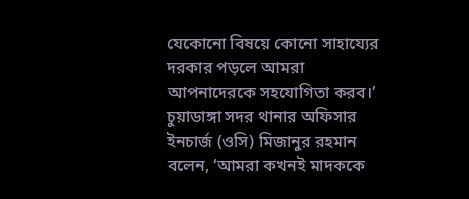যেকোনো বিষয়ে কোনো সাহায্যের দরকার পড়লে আমরা আপনাদেরকে সহযোগিতা করব।’
চুয়াডাঙ্গা সদর থানার অফিসার ইনচার্জ (ওসি) মিজানুর রহমান বলেন, ‘আমরা কখনই মাদককে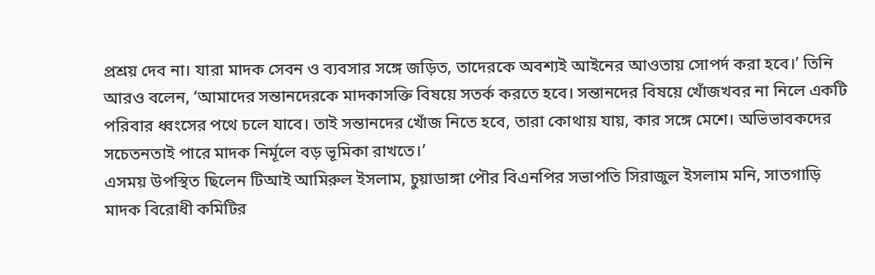প্রশ্রয় দেব না। যারা মাদক সেবন ও ব্যবসার সঙ্গে জড়িত, তাদেরকে অবশ্যই আইনের আওতায় সোপর্দ করা হবে।’ তিনি আরও বলেন, ‘আমাদের সন্তানদেরকে মাদকাসক্তি বিষয়ে সতর্ক করতে হবে। সন্তানদের বিষয়ে খোঁজখবর না নিলে একটি পরিবার ধ্বংসের পথে চলে যাবে। তাই সন্তানদের খোঁজ নিতে হবে, তারা কোথায় যায়, কার সঙ্গে মেশে। অভিভাবকদের সচেতনতাই পারে মাদক নির্মূলে বড় ভূমিকা রাখতে।’
এসময় উপস্থিত ছিলেন টিআই আমিরুল ইসলাম, চুয়াডাঙ্গা পৌর বিএনপির সভাপতি সিরাজুল ইসলাম মনি, সাতগাড়ি মাদক বিরোধী কমিটির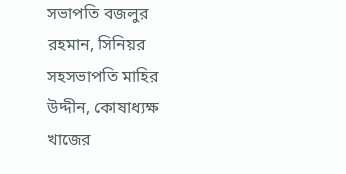সভাপতি বজলুর রহমান, সিনিয়র সহসভাপতি মাহির উদ্দীন, কোষাধ্যক্ষ খাজের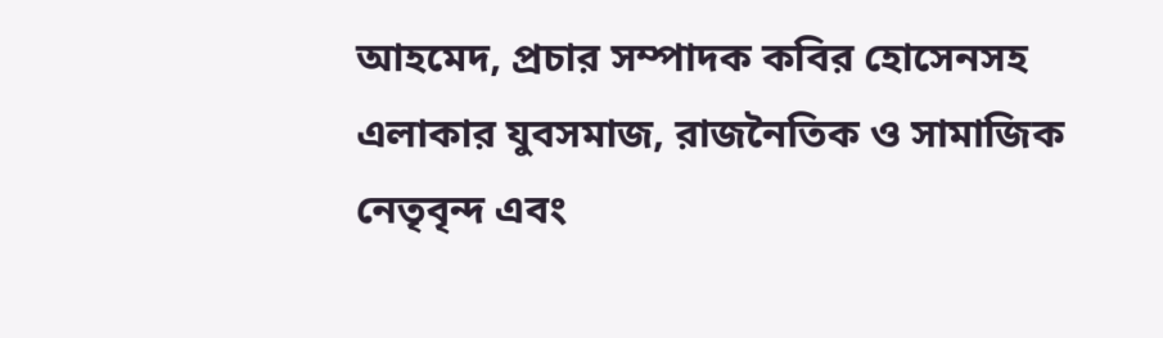আহমেদ, প্রচার সম্পাদক কবির হোসেনসহ এলাকার যুবসমাজ, রাজনৈতিক ও সামাজিক নেতৃবৃন্দ এবং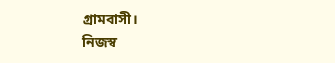গ্রামবাসী।
নিজস্ব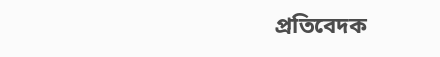প্রতিবেদক